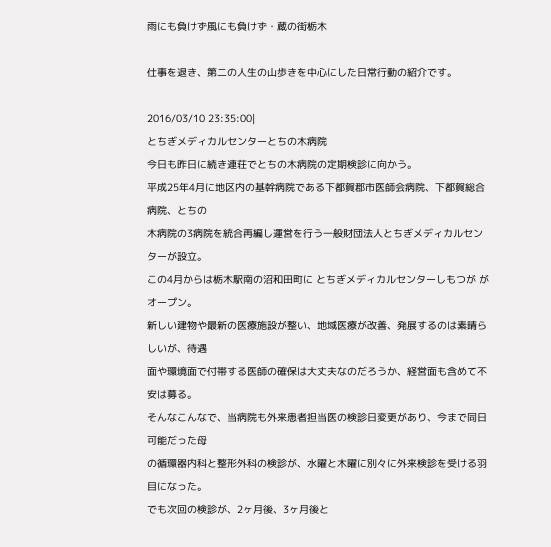雨にも負けず風にも負けず・蔵の街栃木

仕事を退き、第二の人生の山歩きを中心にした日常行動の紹介です。

2016/03/10 23:35:00|
とちぎメディカルセンターとちの木病院
今日も昨日に続き連荘でとちの木病院の定期検診に向かう。
平成25年4月に地区内の基幹病院である下都賀郡市医師会病院、下都賀総合病院、とちの
木病院の3病院を統合再編し運営を行う一般財団法人とちぎメディカルセンターが設立。
この4月からは栃木駅南の沼和田町に とちぎメディカルセンターしもつが がオープン。
新しい建物や最新の医療施設が整い、地域医療が改善、発展するのは素晴らしいが、待遇
面や環境面で付帯する医師の確保は大丈夫なのだろうか、経営面も含めて不安は募る。
そんなこんなで、当病院も外来患者担当医の検診日変更があり、今まで同日可能だった母
の循環器内科と整形外科の検診が、水曜と木曜に別々に外来検診を受ける羽目になった。
でも次回の検診が、2ヶ月後、3ヶ月後と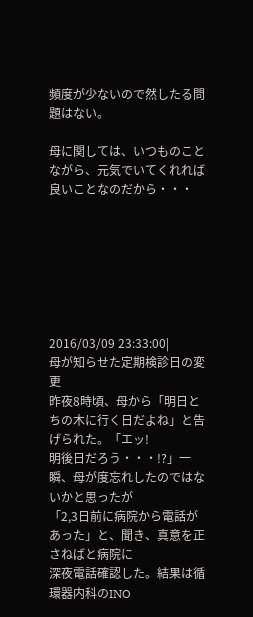頻度が少ないので然したる問題はない。

母に関しては、いつものことながら、元気でいてくれれば良いことなのだから・・・







2016/03/09 23:33:00|
母が知らせた定期検診日の変更
昨夜8時頃、母から「明日とちの木に行く日だよね」と告げられた。「エッ!
明後日だろう・・・!?」一瞬、母が度忘れしたのではないかと思ったが
「2,3日前に病院から電話があった」と、聞き、真意を正さねばと病院に
深夜電話確認した。結果は循環器内科のINO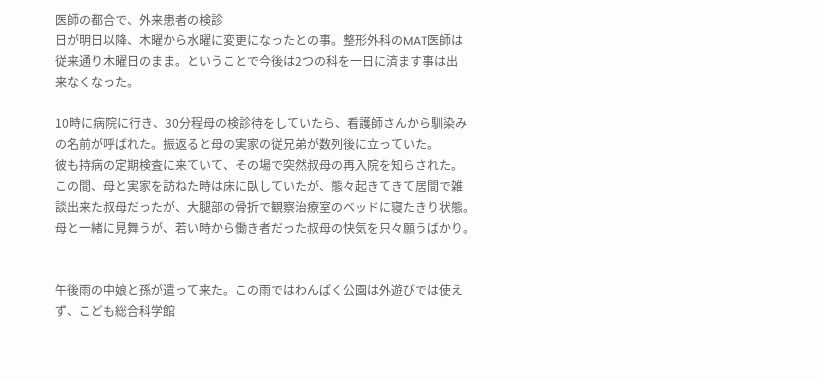医師の都合で、外来患者の検診
日が明日以降、木曜から水曜に変更になったとの事。整形外科のMAT医師は
従来通り木曜日のまま。ということで今後は2つの科を一日に済ます事は出
来なくなった。

10時に病院に行き、30分程母の検診待をしていたら、看護師さんから馴染み
の名前が呼ばれた。振返ると母の実家の従兄弟が数列後に立っていた。
彼も持病の定期検査に来ていて、その場で突然叔母の再入院を知らされた。
この間、母と実家を訪ねた時は床に臥していたが、態々起きてきて居間で雑
談出来た叔母だったが、大腿部の骨折で観察治療室のベッドに寝たきり状態。
母と一緒に見舞うが、若い時から働き者だった叔母の快気を只々願うばかり。


午後雨の中娘と孫が遣って来た。この雨ではわんぱく公園は外遊びでは使え
ず、こども総合科学館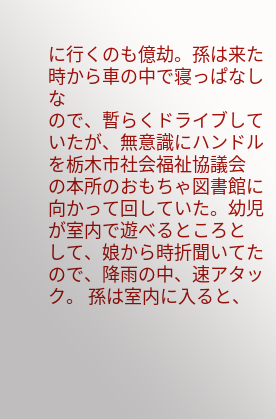に行くのも億劫。孫は来た時から車の中で寝っぱなしな
ので、暫らくドライブしていたが、無意識にハンドルを栃木市社会福祉協議会
の本所のおもちゃ図書館に向かって回していた。幼児が室内で遊べるところと
して、娘から時折聞いてたので、降雨の中、速アタック。 孫は室内に入ると、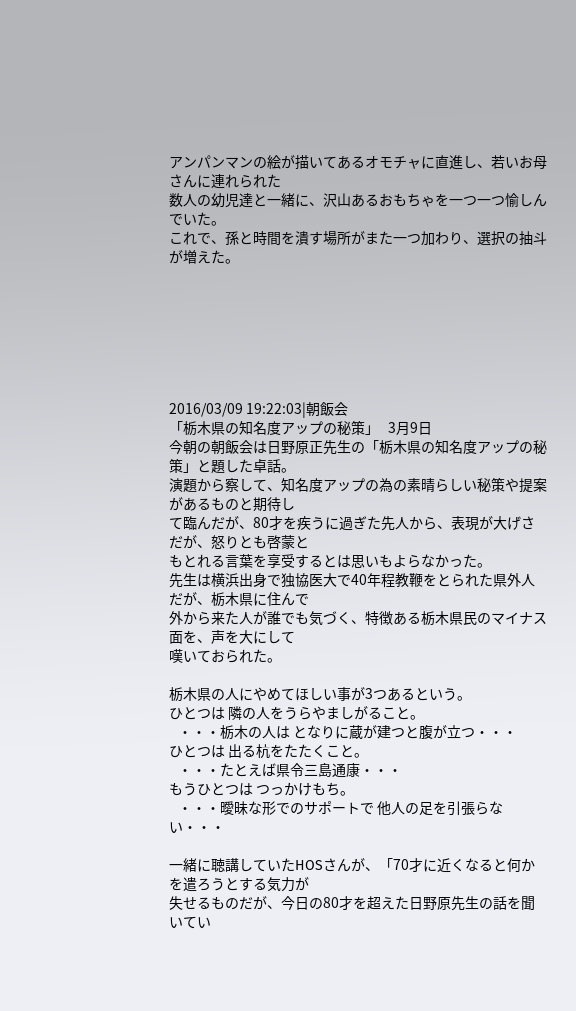アンパンマンの絵が描いてあるオモチャに直進し、若いお母さんに連れられた
数人の幼児達と一緒に、沢山あるおもちゃを一つ一つ愉しんでいた。
これで、孫と時間を潰す場所がまた一つ加わり、選択の抽斗が増えた。







2016/03/09 19:22:03|朝飯会
「栃木県の知名度アップの秘策」   3月9日
今朝の朝飯会は日野原正先生の「栃木県の知名度アップの秘策」と題した卓話。
演題から察して、知名度アップの為の素晴らしい秘策や提案があるものと期待し
て臨んだが、80才を疾うに過ぎた先人から、表現が大げさだが、怒りとも啓蒙と
もとれる言葉を享受するとは思いもよらなかった。
先生は横浜出身で独協医大で40年程教鞭をとられた県外人だが、栃木県に住んで
外から来た人が誰でも気づく、特徴ある栃木県民のマイナス面を、声を大にして
嘆いておられた。

栃木県の人にやめてほしい事が3つあるという。
ひとつは 隣の人をうらやましがること。
   ・・・栃木の人は となりに蔵が建つと腹が立つ・・・
ひとつは 出る杭をたたくこと。
   ・・・たとえば県令三島通康・・・
もうひとつは つっかけもち。
   ・・・曖昧な形でのサポートで 他人の足を引張らない・・・

一緒に聴講していたHOSさんが、「70才に近くなると何かを遣ろうとする気力が
失せるものだが、今日の80才を超えた日野原先生の話を聞いてい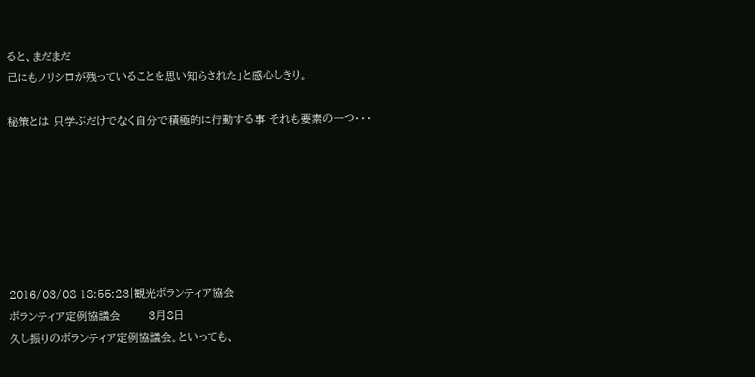ると、まだまだ
己にもノリシロが残っていることを思い知らされた」と感心しきり。

秘策とは 只学ぶだけでなく自分で積極的に行動する事 それも要素の一つ・・・







2016/03/08 18:55:23|観光ボランティア協会
ボランティア定例協議会       3月8日
久し振りのボランティア定例協議会。といっても、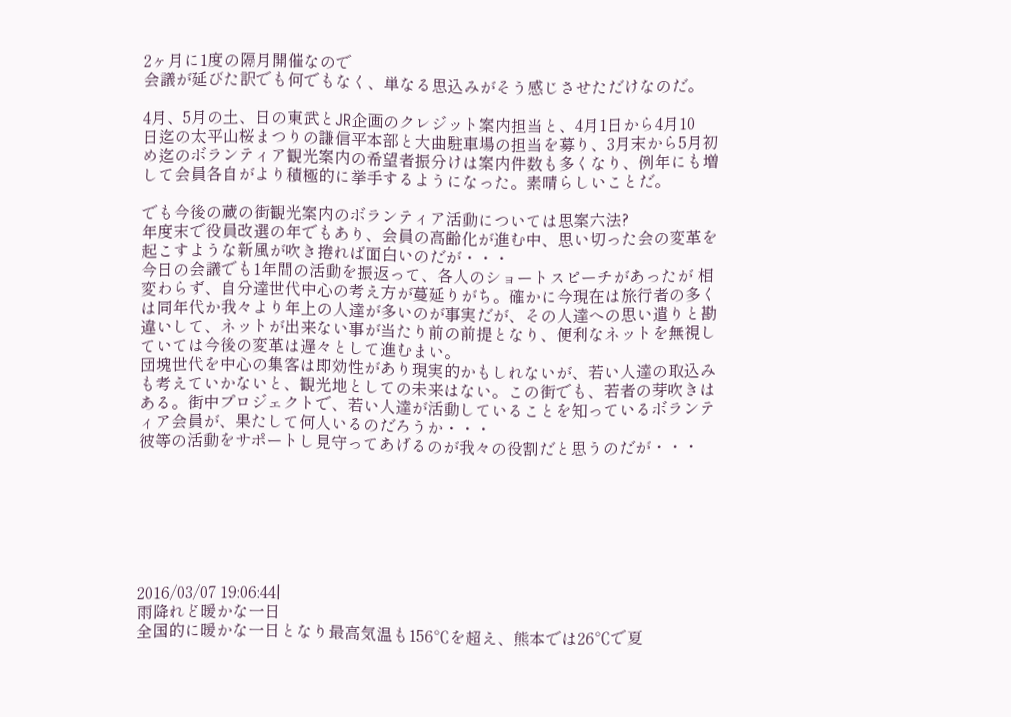2ヶ月に1度の隔月開催なので
会議が延びた訳でも何でもなく、単なる思込みがそう感じさせただけなのだ。

4月、5月の土、日の東武とJR企画のクレジット案内担当と、4月1日から4月10
日迄の太平山桜まつりの謙信平本部と大曲駐車場の担当を募り、3月末から5月初
め迄のボランティア観光案内の希望者振分けは案内件数も多くなり、例年にも増
して会員各自がより積極的に挙手するようになった。素晴らしいことだ。

でも今後の蔵の街観光案内のボランティア活動については思案六法?
年度末で役員改選の年でもあり、会員の高齢化が進む中、思い切った会の変革を
起こすような新風が吹き捲れば面白いのだが・・・
今日の会議でも1年間の活動を振返って、各人のショートスピーチがあったが 相
変わらず、自分達世代中心の考え方が蔓延りがち。確かに今現在は旅行者の多く
は同年代か我々より年上の人達が多いのが事実だが、その人達への思い遣りと勘
違いして、ネットが出来ない事が当たり前の前提となり、便利なネットを無視し
ていては今後の変革は遅々として進むまい。
団塊世代を中心の集客は即効性があり現実的かもしれないが、若い人達の取込み
も考えていかないと、観光地としての未来はない。この街でも、若者の芽吹きは
ある。街中プロジェクトで、若い人達が活動していることを知っているボランテ
ィア会員が、果たして何人いるのだろうか・・・
彼等の活動をサポートし見守ってあげるのが我々の役割だと思うのだが・・・







2016/03/07 19:06:44|
雨降れど暖かな一日
全国的に暖かな一日となり最高気温も156℃を超え、熊本では26℃で夏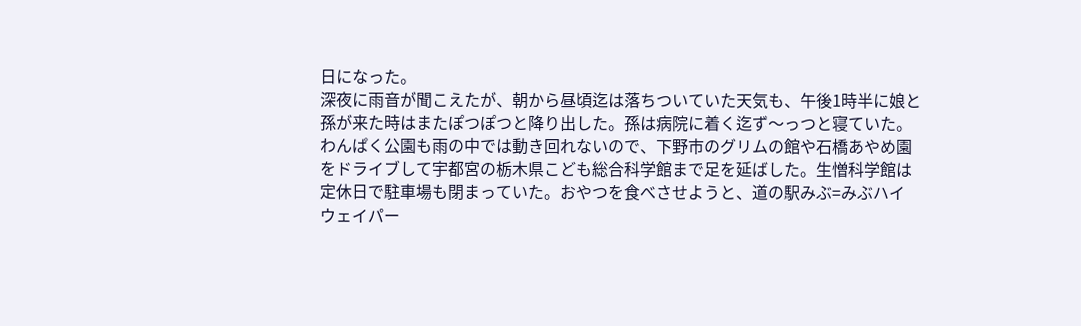日になった。
深夜に雨音が聞こえたが、朝から昼頃迄は落ちついていた天気も、午後1時半に娘と
孫が来た時はまたぽつぽつと降り出した。孫は病院に着く迄ず〜っつと寝ていた。
わんぱく公園も雨の中では動き回れないので、下野市のグリムの館や石橋あやめ園
をドライブして宇都宮の栃木県こども総合科学館まで足を延ばした。生憎科学館は
定休日で駐車場も閉まっていた。おやつを食べさせようと、道の駅みぶ=みぶハイ
ウェイパー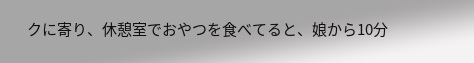クに寄り、休憩室でおやつを食べてると、娘から10分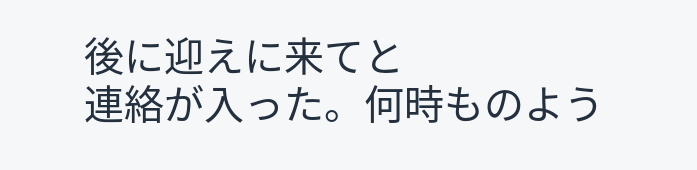後に迎えに来てと
連絡が入った。何時ものよう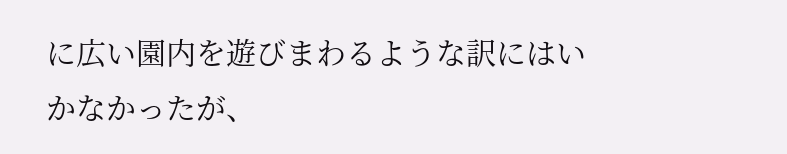に広い園内を遊びまわるような訳にはいかなかったが、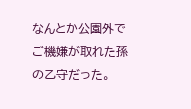なんとか公園外でご機嫌が取れた孫の乙守だった。